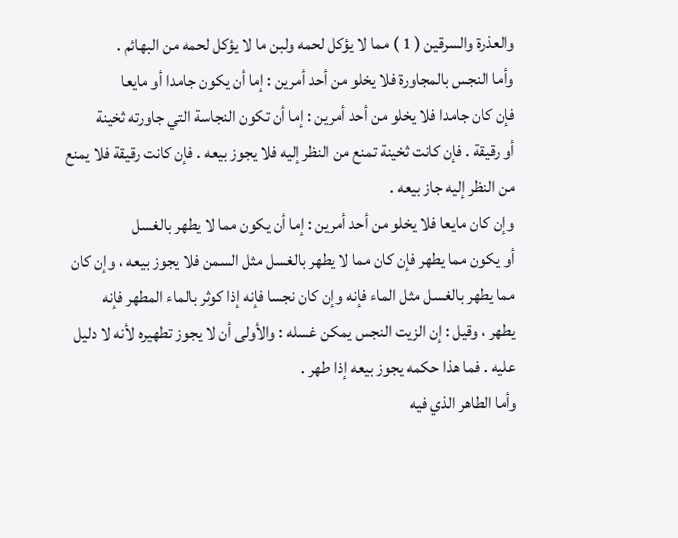والعذرة والسرقين ( 1 ) مما لا يؤكل لحمه ولبن ما لا يؤكل لحمه من البهائم .
وأما النجس بالمجاورة فلا يخلو من أحد أمرين : إما أن يكون جامدا أو مايعا
فإن كان جامدا فلا يخلو من أحد أمرين : إما أن تكون النجاسة التي جاورته ثخينة
أو رقيقة . فإن كانت ثخينة تمنع من النظر إليه فلا يجوز بيعه . فإن كانت رقيقة فلا يمنع
من النظر إليه جاز بيعه .
وإن كان مايعا فلا يخلو من أحد أمرين : إما أن يكون مما لا يطهر بالغسل
أو يكون مما يطهر فإن كان مما لا يطهر بالغسل مثل السمن فلا يجوز بيعه ، وإن كان
مما يطهر بالغسل مثل الماء فإنه وإن كان نجسا فإنه إذا كوثر بالماء المطهر فإنه
يطهر ، وقيل : إن الزيت النجس يمكن غسله : والأولى أن لا يجوز تطهيره لأنه لا دليل
عليه . فما هذا حكمه يجوز بيعه إذا طهر .
وأما الطاهر الذي فيه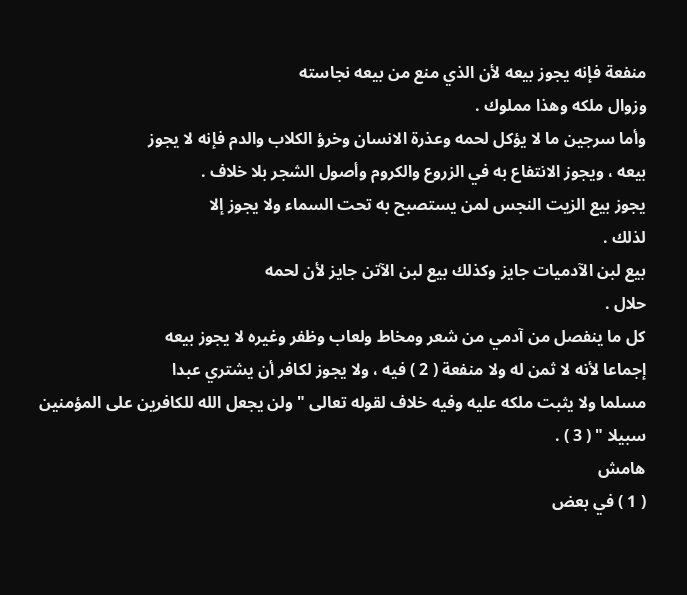منفعة فإنه يجوز بيعه لأن الذي منع من بيعه نجاسته
وزوال ملكه وهذا مملوك .
وأما سرجين ما لا يؤكل لحمه وعذرة الانسان وخرؤ الكلاب والدم فإنه لا يجوز
بيعه ، ويجوز الانتفاع به في الزروع والكروم وأصول الشجر بلا خلاف .
يجوز بيع الزيت النجس لمن يستصبح به تحت السماء ولا يجوز إلا
لذلك .
بيع لبن الآدميات جايز وكذلك بيع لبن الآتن جايز لأن لحمه
حلال .
كل ما ينفصل من آدمي من شعر ومخاط ولعاب وظفر وغيره لا يجوز بيعه
إجماعا لأنه لا ثمن له ولا منفعة ( 2 ) فيه ، ولا يجوز لكافر أن يشتري عبدا
مسلما ولا يثبت ملكه عليه وفيه خلاف لقوله تعالى " ولن يجعل الله للكافرين على المؤمنين
سبيلا " ( 3 ) .
هامش
( 1 ) في بعض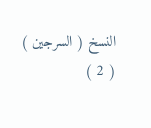النسخ ( السرجين )
( 2 )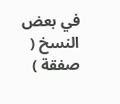في بعض النسخ ( صفقة )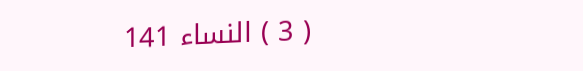( 3 ) النساء 141